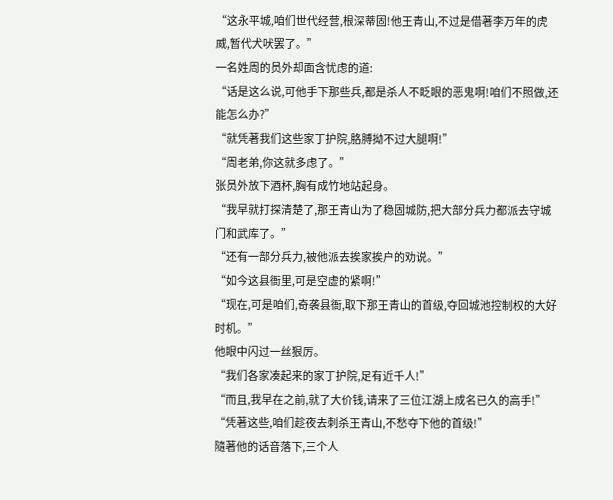“这永平城,咱们世代经营,根深蒂固!他王青山,不过是借著李万年的虎威,暂代犬吠罢了。”
一名姓周的员外却面含忧虑的道:
“话是这么说,可他手下那些兵,都是杀人不眨眼的恶鬼啊!咱们不照做,还能怎么办?”
“就凭著我们这些家丁护院,胳膊拗不过大腿啊!”
“周老弟,你这就多虑了。”
张员外放下酒杯,胸有成竹地站起身。
“我早就打探清楚了,那王青山为了稳固城防,把大部分兵力都派去守城门和武库了。”
“还有一部分兵力,被他派去挨家挨户的劝说。”
“如今这县衙里,可是空虚的紧啊!”
“现在,可是咱们,奇袭县衙,取下那王青山的首级,夺回城池控制权的大好时机。”
他眼中闪过一丝狠厉。
“我们各家凑起来的家丁护院,足有近千人!”
“而且,我早在之前,就了大价钱,请来了三位江湖上成名已久的高手!”
“凭著这些,咱们趁夜去刺杀王青山,不愁夺下他的首级!”
隨著他的话音落下,三个人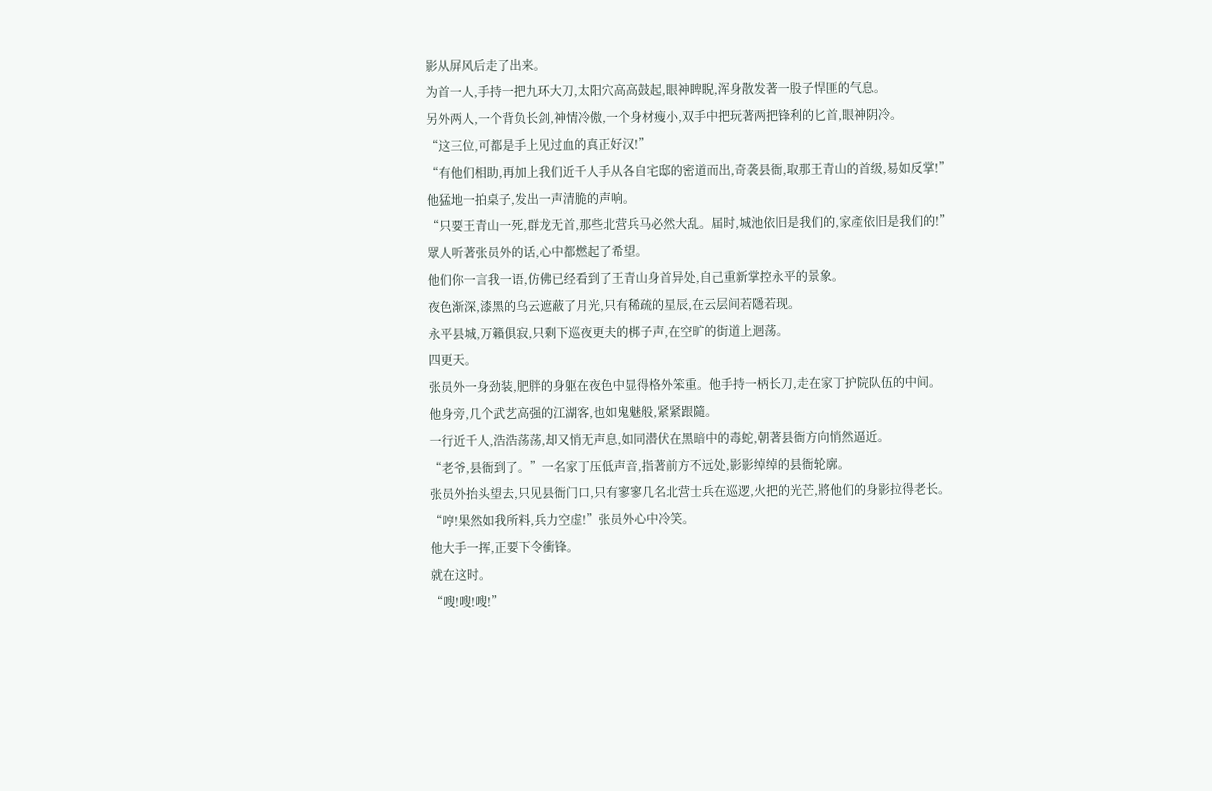影从屏风后走了出来。
为首一人,手持一把九环大刀,太阳穴高高鼓起,眼神睥睨,浑身散发著一股子悍匪的气息。
另外两人,一个背负长剑,神情冷傲,一个身材瘦小,双手中把玩著两把锋利的匕首,眼神阴冷。
“这三位,可都是手上见过血的真正好汉!”
“有他们相助,再加上我们近千人手从各自宅邸的密道而出,奇袭县衙,取那王青山的首级,易如反掌!”
他猛地一拍桌子,发出一声清脆的声响。
“只要王青山一死,群龙无首,那些北营兵马必然大乱。届时,城池依旧是我们的,家產依旧是我们的!”
眾人听著张员外的话,心中都燃起了希望。
他们你一言我一语,仿佛已经看到了王青山身首异处,自己重新掌控永平的景象。
夜色渐深,漆黑的乌云遮蔽了月光,只有稀疏的星辰,在云层间若隱若现。
永平县城,万籟俱寂,只剩下巡夜更夫的梆子声,在空旷的街道上迴荡。
四更天。
张员外一身劲装,肥胖的身躯在夜色中显得格外笨重。他手持一柄长刀,走在家丁护院队伍的中间。
他身旁,几个武艺高强的江湖客,也如鬼魅般,紧紧跟隨。
一行近千人,浩浩荡荡,却又悄无声息,如同潜伏在黑暗中的毒蛇,朝著县衙方向悄然逼近。
“老爷,县衙到了。”一名家丁压低声音,指著前方不远处,影影绰绰的县衙轮廓。
张员外抬头望去,只见县衙门口,只有寥寥几名北营士兵在巡逻,火把的光芒,將他们的身影拉得老长。
“哼!果然如我所料,兵力空虚!”张员外心中冷笑。
他大手一挥,正要下令衝锋。
就在这时。
“嗖!嗖!嗖!”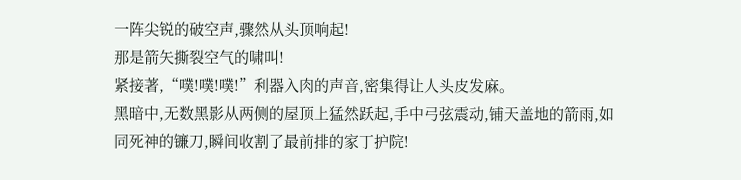一阵尖锐的破空声,骤然从头顶响起!
那是箭矢撕裂空气的啸叫!
紧接著,“噗!噗!噗!”利器入肉的声音,密集得让人头皮发麻。
黑暗中,无数黑影从两侧的屋顶上猛然跃起,手中弓弦震动,铺天盖地的箭雨,如同死神的镰刀,瞬间收割了最前排的家丁护院!